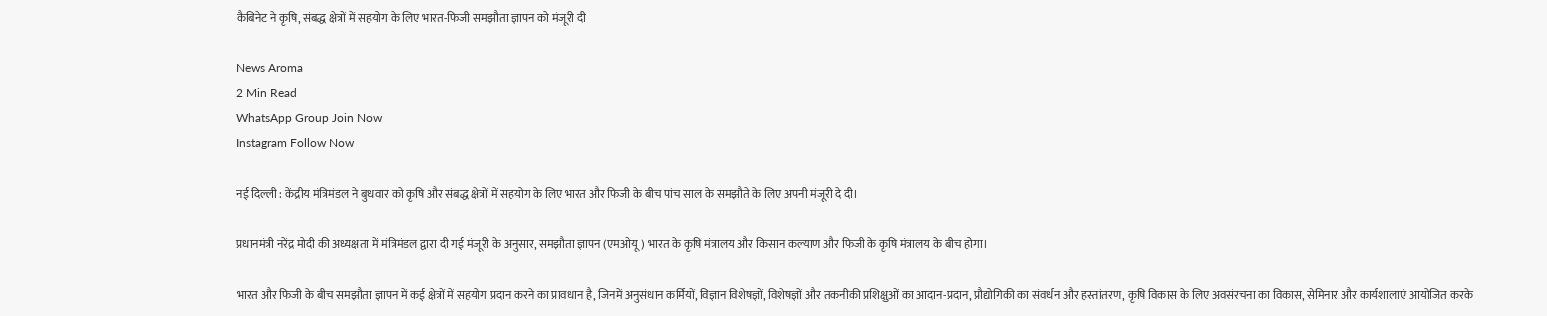कैबिनेट ने कृषि, संबद्ध क्षेत्रों में सहयोग के लिए भारत-फिजी समझौता ज्ञापन को मंजूरी दी

News Aroma
2 Min Read
WhatsApp Group Join Now
Instagram Follow Now

नई दिल्ली : केंद्रीय मंत्रिमंडल ने बुधवार को कृषि और संबद्ध क्षेत्रों में सहयोग के लिए भारत और फिजी के बीच पांच साल के समझौते के लिए अपनी मंजूरी दे दी।

प्रधानमंत्री नरेंद्र मोदी की अध्यक्षता में मंत्रिमंडल द्वारा दी गई मंजूरी के अनुसार, समझौता ज्ञापन (एमओयू) भारत के कृषि मंत्रालय और किसान कल्याण और फिजी के कृषि मंत्रालय के बीच होगा।

भारत और फिजी के बीच समझौता ज्ञापन में कई क्षेत्रों में सहयोग प्रदान करने का प्रावधान है, जिनमें अनुसंधान कर्मियों, विज्ञान विशेषज्ञों, विशेषज्ञों और तकनीकी प्रशिक्षुओं का आदान-प्रदान, प्रौद्योगिकी का संवर्धन और हस्तांतरण, कृषि विकास के लिए अवसंरचना का विकास, सेमिनार और कार्यशालाएं आयोजित करके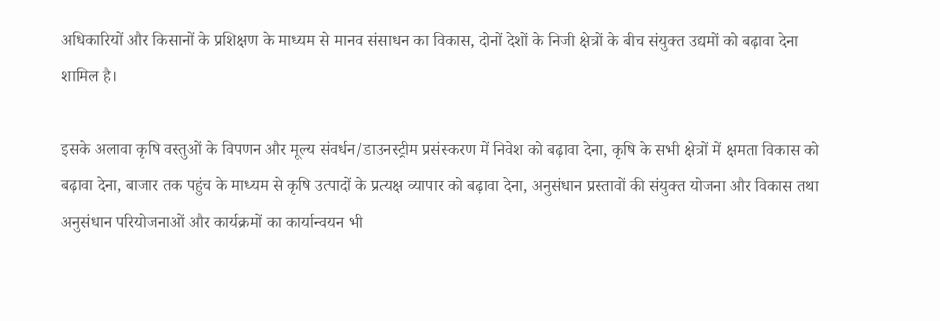अधिकारियों और किसानों के प्रशिक्षण के माध्यम से मानव संसाधन का विकास, दोनों देशों के निजी क्षेत्रों के बीच संयुक्त उद्यमों को बढ़ावा देना शामिल है।

इसके अलावा कृषि वस्तुओं के विपणन और मूल्य संवर्धन/डाउनस्ट्रीम प्रसंस्करण में निवेश को बढ़ावा देना, कृषि के सभी क्षेत्रों में क्षमता विकास को बढ़ावा देना, बाजार तक पहुंच के माध्यम से कृषि उत्पादों के प्रत्यक्ष व्यापार को बढ़ावा देना, अनुसंधान प्रस्तावों की संयुक्त योजना और विकास तथा अनुसंधान परियोजनाओं और कार्यक्रमों का कार्यान्वयन भी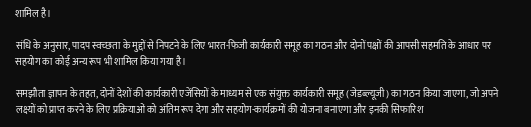शामिल है।

संधि के अनुसार, पादप स्वच्छता के मुद्दों से निपटने के लिए भारत-फिजी कार्यकारी समूह का गठन और दोनों पक्षों की आपसी सहमति के आधार पर सहयोग का कोई अन्य रूप भी शामिल किया गया है।

समझौता ज्ञापन के तहत, दोनों देशों की कार्यकारी एजेंसियों के माध्यम से एक संयुक्त कार्यकारी समूह (जेडब्ल्यूजी) का गठन किया जाएगा, जो अपने लक्ष्यों को प्राप्त करने के लिए प्रक्रियाओं को अंतिम रूप देगा और सहयोग-कार्यक्रमों की योजना बनाएगा और इनकी सिफारिश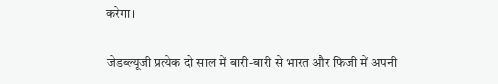करेगा।

जेडब्ल्यूजी प्रत्येक दो साल में बारी-बारी से भारत और फिजी में अपनी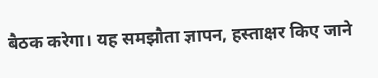बैठक करेगा। यह समझौता ज्ञापन, हस्ताक्षर किए जाने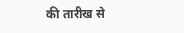की तारीख से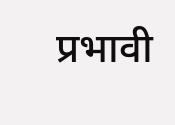प्रभावी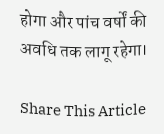होगा और पांच वर्षों की अवधि तक लागू रहेगा।

Share This Article